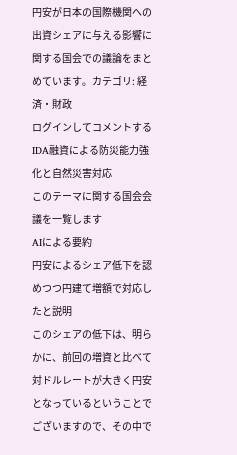円安が日本の国際機関への出資シェアに与える影響に関する国会での議論をまとめています。カテゴリ: 経済・財政
ログインしてコメントする
IDA融資による防災能力強化と自然災害対応
このテーマに関する国会会議を一覧します
AIによる要約
円安によるシェア低下を認めつつ円建て増額で対応したと説明
このシェアの低下は、明らかに、前回の増資と比べて対ドルレートが大きく円安となっているということでございますので、その中で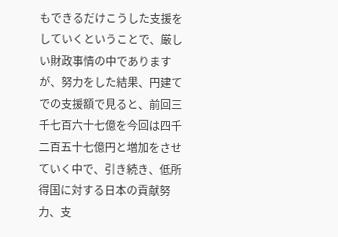もできるだけこうした支援をしていくということで、厳しい財政事情の中でありますが、努力をした結果、円建てでの支援額で見ると、前回三千七百六十七億を今回は四千二百五十七億円と増加をさせていく中で、引き続き、低所得国に対する日本の貢献努力、支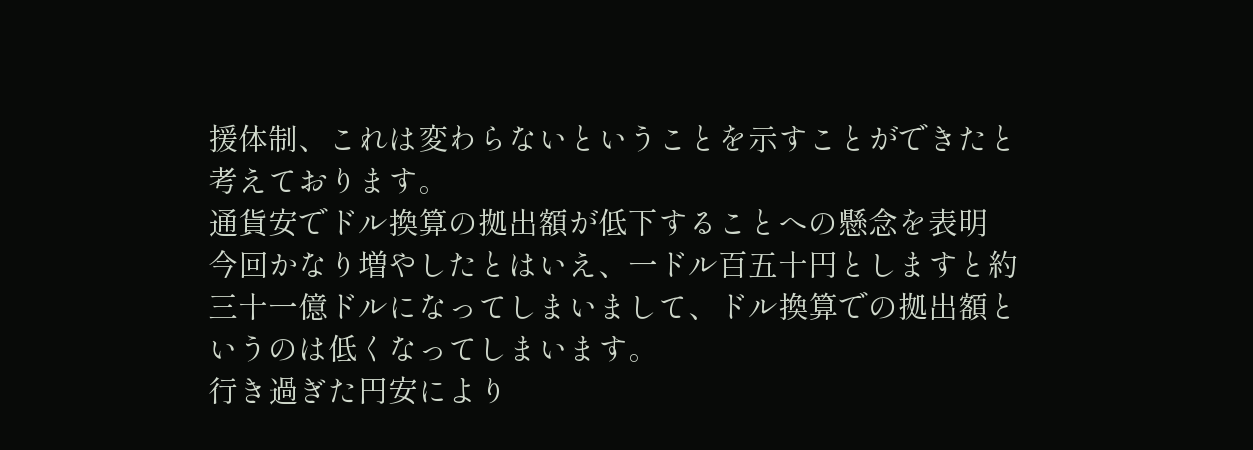援体制、これは変わらないということを示すことができたと考えております。
通貨安でドル換算の拠出額が低下することへの懸念を表明
今回かなり増やしたとはいえ、一ドル百五十円としますと約三十一億ドルになってしまいまして、ドル換算での拠出額というのは低くなってしまいます。
行き過ぎた円安により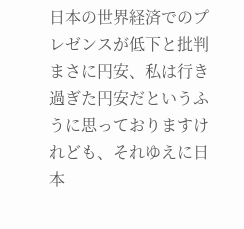日本の世界経済でのプレゼンスが低下と批判
まさに円安、私は行き過ぎた円安だというふうに思っておりますけれども、それゆえに日本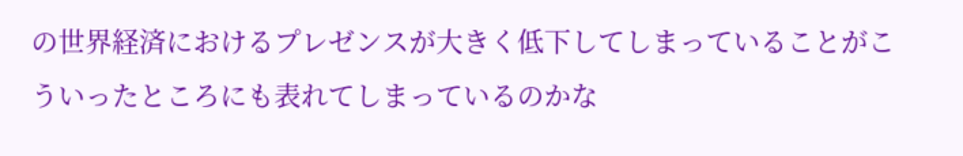の世界経済におけるプレゼンスが大きく低下してしまっていることがこういったところにも表れてしまっているのかな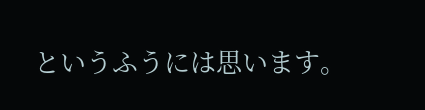というふうには思います。